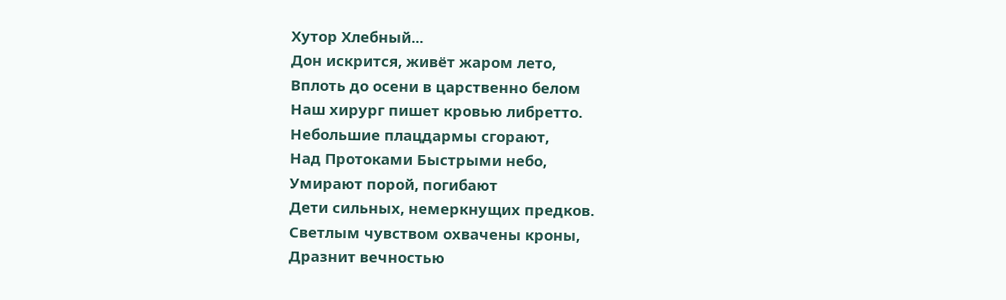Хутор Хлебный...
Дон искрится, живёт жаром лето,
Вплоть до осени в царственно белом
Наш хирург пишет кровью либретто.
Небольшие плацдармы сгорают,
Над Протоками Быстрыми небо,
Умирают порой, погибают
Дети сильных, немеркнущих предков.
Светлым чувством охвачены кроны,
Дразнит вечностью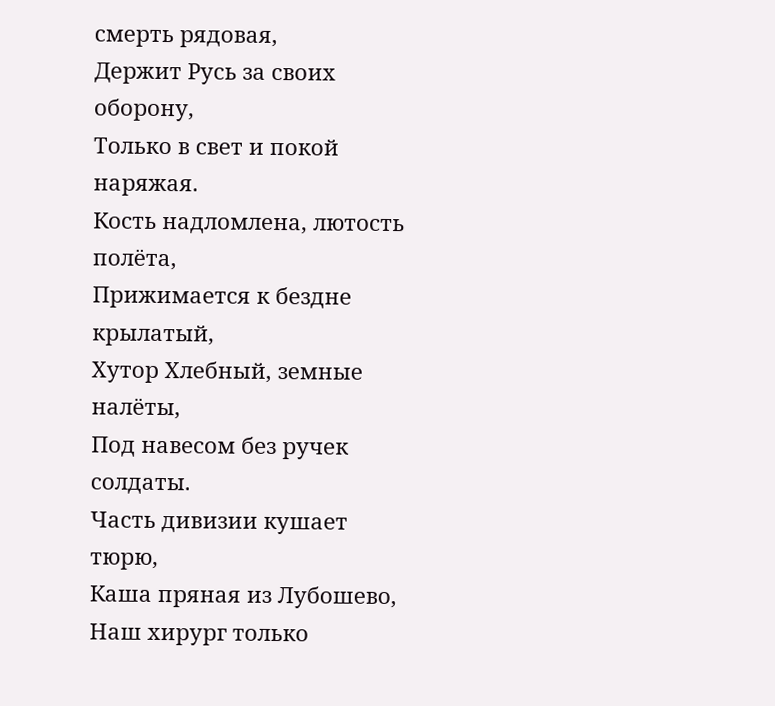смерть рядовая,
Держит Русь за своих оборону,
Только в свет и покой наряжая.
Кость надломлена, лютость полёта,
Прижимается к бездне крылатый,
Хутор Хлебный, земные налёты,
Под навесом без ручек солдаты.
Часть дивизии кушает тюрю,
Каша пряная из Лубошево,
Наш хирург только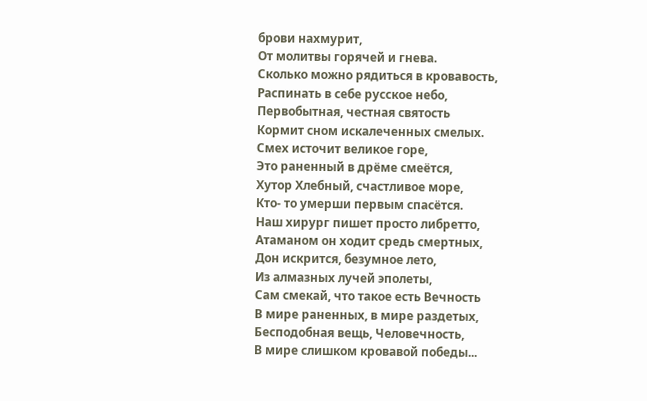брови нахмурит,
От молитвы горячей и гнева.
Сколько можно рядиться в кровавость,
Распинать в себе русское небо,
Первобытная, честная святость
Кормит сном искалеченных смелых.
Смех источит великое горе,
Это раненный в дрёме смеётся,
Хутор Хлебный, счастливое море,
Кто- то умерши первым спасётся.
Наш хирург пишет просто либретто,
Атаманом он ходит средь смертных,
Дон искрится, безумное лето,
Из алмазных лучей эполеты,
Сам смекай, что такое есть Вечность
В мире раненных, в мире раздетых,
Бесподобная вещь, Человечность,
В мире слишком кровавой победы...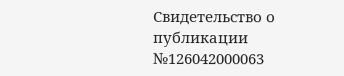Свидетельство о публикации №126042000063